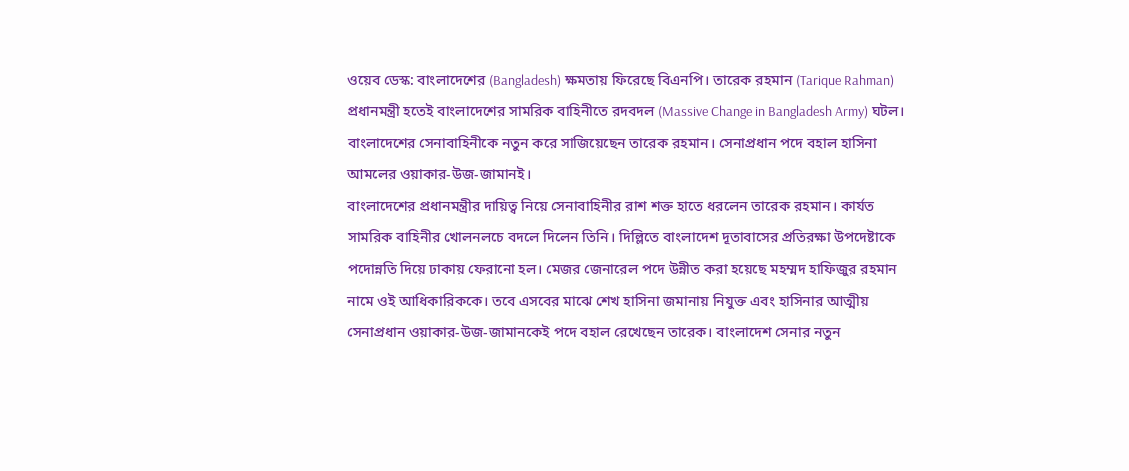ওয়েব ডেস্ক: বাংলাদেশের (Bangladesh) ক্ষমতায় ফিরেছে বিএনপি। তারেক রহমান (Tarique Rahman) প্রধানমন্ত্রী হতেই বাংলাদেশের সামরিক বাহিনীতে রদবদল (Massive Change in Bangladesh Army) ঘটল। বাংলাদেশের সেনাবাহিনীকে নতুন করে সাজিয়েছেন তারেক রহমান। সেনাপ্রধান পদে বহাল হাসিনা আমলের ওয়াকার-উজ-জামানই।
বাংলাদেশের প্রধানমন্ত্রীর দায়িত্ব নিয়ে সেনাবাহিনীর রাশ শক্ত হাতে ধরলেন তারেক রহমান। কার্যত সামরিক বাহিনীর খোলনলচে বদলে দিলেন তিনি। দিল্লিতে বাংলাদেশ দূতাবাসের প্রতিরক্ষা উপদেষ্টাকে পদোন্নতি দিয়ে ঢাকায় ফেরানো হল। মেজর জেনারেল পদে উন্নীত করা হয়েছে মহম্মদ হাফিজুর রহমান নামে ওই আধিকারিককে। তবে এসবের মাঝে শেখ হাসিনা জমানায় নিযুক্ত এবং হাসিনার আত্মীয় সেনাপ্রধান ওয়াকার-উজ-জামানকেই পদে বহাল রেখেছেন তারেক। বাংলাদেশ সেনার নতুন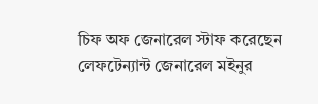চিফ অফ জেনারেল স্টাফ করেছেন লেফটেন্যান্ট জেনারেল মইনুর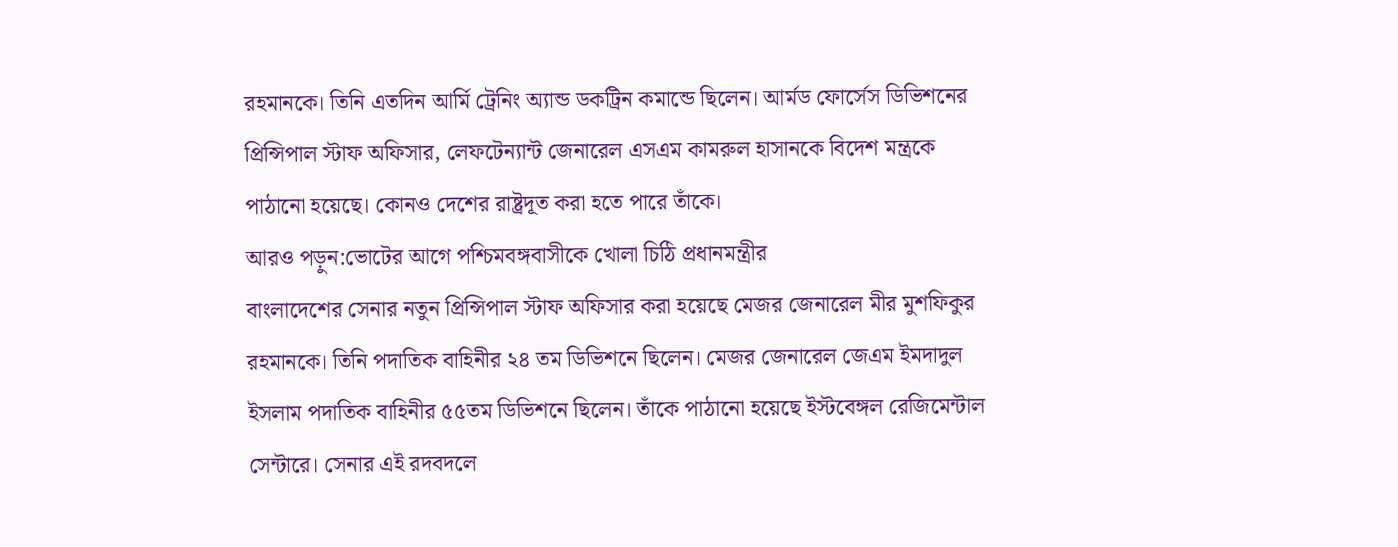রহমানকে। তিনি এতদিন আর্মি ট্রেনিং অ্যান্ড ডকট্রিন কমান্ডে ছিলেন। আর্মড ফোর্সেস ডিভিশনের প্রিন্সিপাল স্টাফ অফিসার, লেফটেন্যান্ট জেনারেল এসএম কামরুল হাসানকে বিদেশ মন্ত্রকে পাঠানো হয়েছে। কোনও দেশের রাষ্ট্রদূত করা হতে পারে তাঁকে।
আরও পড়ুন:ভোটের আগে পশ্চিমবঙ্গবাসীকে খোলা চিঠি প্রধানমন্ত্রীর
বাংলাদেশের সেনার নতুন প্রিন্সিপাল স্টাফ অফিসার করা হয়েছে মেজর জেনারেল মীর মুশফিকুর রহমানকে। তিনি পদাতিক বাহিনীর ২৪ তম ডিভিশনে ছিলেন। মেজর জেনারেল জেএম ইমদাদুল ইসলাম পদাতিক বাহিনীর ৫৫তম ডিভিশনে ছিলেন। তাঁকে পাঠানো হয়েছে ইস্টবেঙ্গল রেজিমেন্টাল সেন্টারে। সেনার এই রদবদলে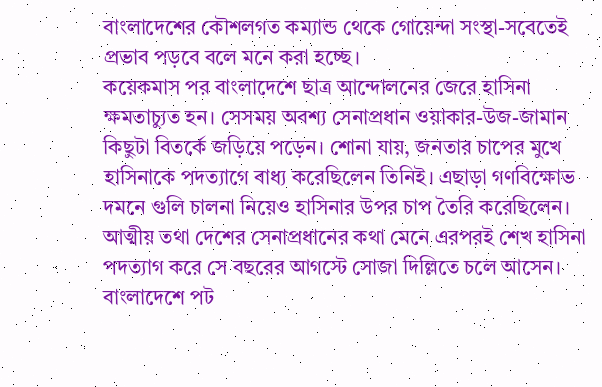বাংলাদেশের কৌশলগত কম্যান্ড থেকে গোয়েন্দা সংস্থা-সবেতেই প্রভাব পড়বে বলে মনে করা হচ্ছে।
কয়েকমাস পর বাংলাদেশে ছাত্র আন্দোলনের জেরে হাসিনা ক্ষমতাচ্যুত হন। সেসময় অবশ্য সেনাপ্রধান ওয়াকার-উজ-জামান কিছুটা বিতর্কে জড়িয়ে পড়েন। শোনা যায়, জনতার চাপের মুখে হাসিনাকে পদত্যাগে বাধ্য করেছিলেন তিনিই। এছাড়া গণবিক্ষোভ দমনে গুলি চালনা নিয়েও হাসিনার উপর চাপ তৈরি করেছিলেন। আত্মীয় তথা দেশের সেনাপ্রধানের কথা মেনে এরপরই শেখ হাসিনা পদত্যাগ করে সে বছরের আগস্টে সোজা দিল্লিতে চলে আসেন। বাংলাদেশে পট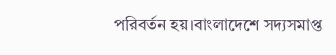পরিবর্তন হয়।বাংলাদেশে সদ্যসমাপ্ত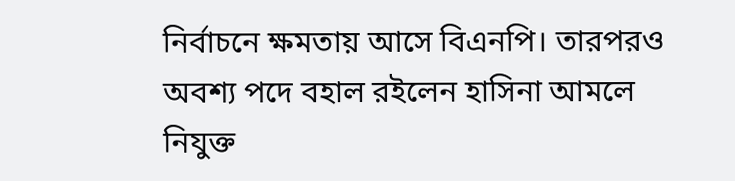নির্বাচনে ক্ষমতায় আসে বিএনপি। তারপরও অবশ্য পদে বহাল রইলেন হাসিনা আমলে নিযুক্ত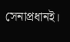সেনাপ্রধানই।